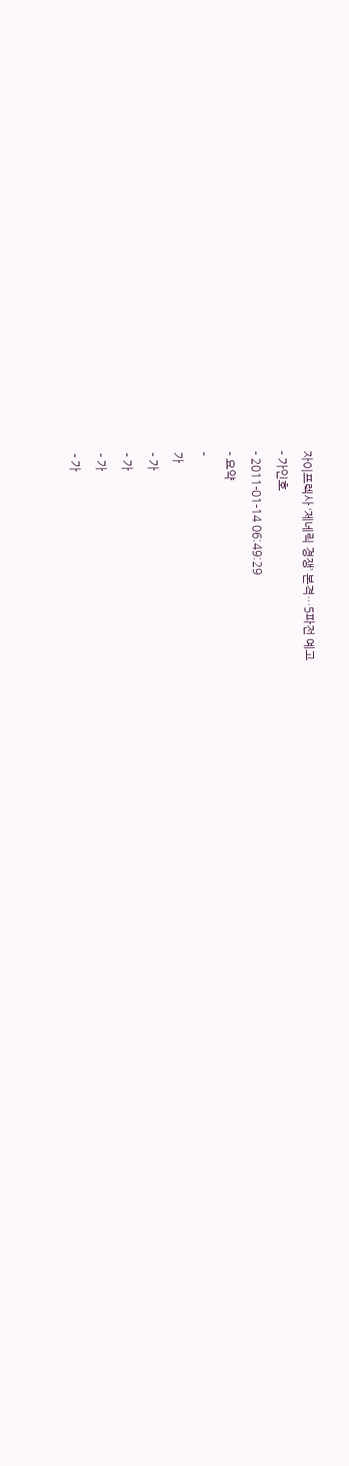자이프렉사 ‘제네릭 경쟁’ 본격…5파전 예고
- 가인호
- 2011-01-14 06:49:29
- 요약
-
가
- 가
- 가
- 가
- 가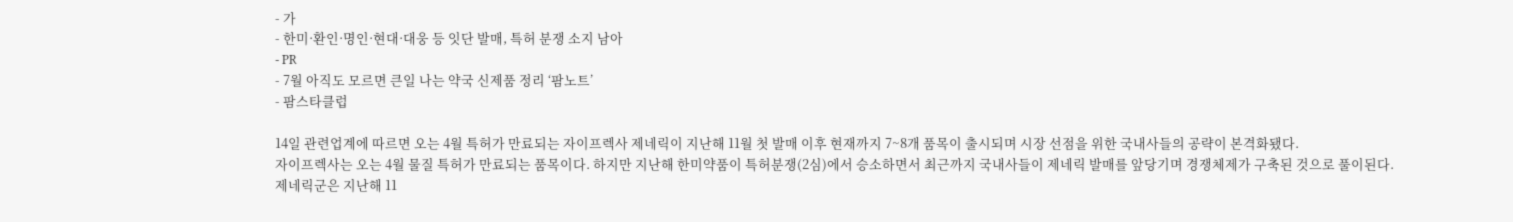- 가
- 한미·환인·명인·현대·대웅 등 잇단 발매, 특허 분쟁 소지 남아
- PR
- 7월 아직도 모르면 큰일 나는 약국 신제품 정리 ‘팜노트’
- 팜스타클럽

14일 관련업계에 따르면 오는 4월 특허가 만료되는 자이프렉사 제네릭이 지난해 11월 첫 발매 이후 현재까지 7~8개 품목이 출시되며 시장 선점을 위한 국내사들의 공략이 본격화됐다.
자이프렉사는 오는 4월 물질 특허가 만료되는 품목이다. 하지만 지난해 한미약품이 특허분쟁(2심)에서 승소하면서 최근까지 국내사들이 제네릭 발매를 앞당기며 경쟁체제가 구축된 것으로 풀이된다.
제네릭군은 지난해 11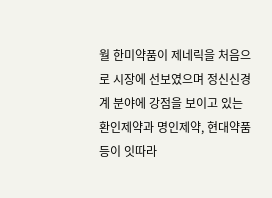월 한미약품이 제네릭을 처음으로 시장에 선보였으며 정신신경계 분야에 강점을 보이고 있는 환인제약과 명인제약, 현대약품 등이 잇따라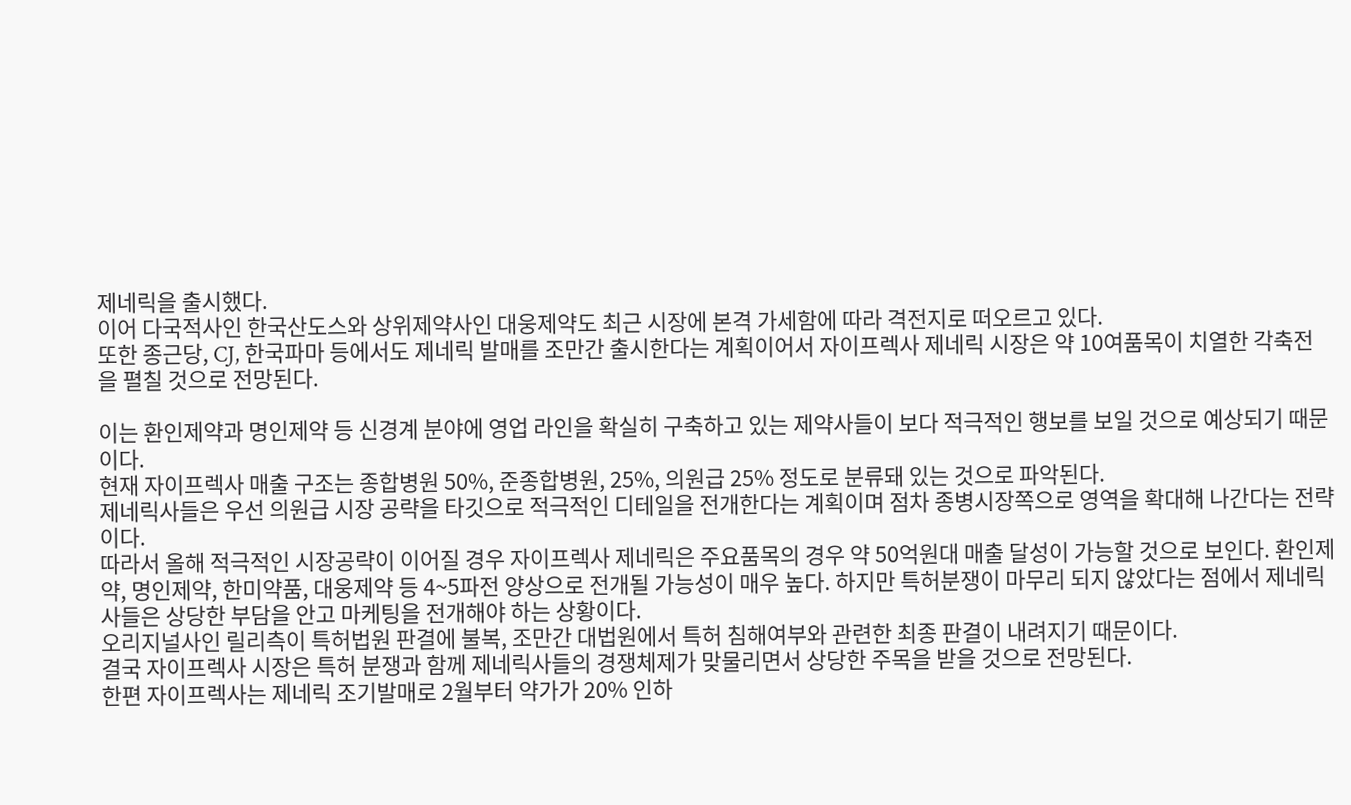제네릭을 출시했다.
이어 다국적사인 한국산도스와 상위제약사인 대웅제약도 최근 시장에 본격 가세함에 따라 격전지로 떠오르고 있다.
또한 종근당, CJ, 한국파마 등에서도 제네릭 발매를 조만간 출시한다는 계획이어서 자이프렉사 제네릭 시장은 약 10여품목이 치열한 각축전을 펼칠 것으로 전망된다.

이는 환인제약과 명인제약 등 신경계 분야에 영업 라인을 확실히 구축하고 있는 제약사들이 보다 적극적인 행보를 보일 것으로 예상되기 때문이다.
현재 자이프렉사 매출 구조는 종합병원 50%, 준종합병원, 25%, 의원급 25% 정도로 분류돼 있는 것으로 파악된다.
제네릭사들은 우선 의원급 시장 공략을 타깃으로 적극적인 디테일을 전개한다는 계획이며 점차 종병시장쪽으로 영역을 확대해 나간다는 전략이다.
따라서 올해 적극적인 시장공략이 이어질 경우 자이프렉사 제네릭은 주요품목의 경우 약 50억원대 매출 달성이 가능할 것으로 보인다. 환인제약, 명인제약, 한미약품, 대웅제약 등 4~5파전 양상으로 전개될 가능성이 매우 높다. 하지만 특허분쟁이 마무리 되지 않았다는 점에서 제네릭사들은 상당한 부담을 안고 마케팅을 전개해야 하는 상황이다.
오리지널사인 릴리측이 특허법원 판결에 불복, 조만간 대법원에서 특허 침해여부와 관련한 최종 판결이 내려지기 때문이다.
결국 자이프렉사 시장은 특허 분쟁과 함께 제네릭사들의 경쟁체제가 맞물리면서 상당한 주목을 받을 것으로 전망된다.
한편 자이프렉사는 제네릭 조기발매로 2월부터 약가가 20% 인하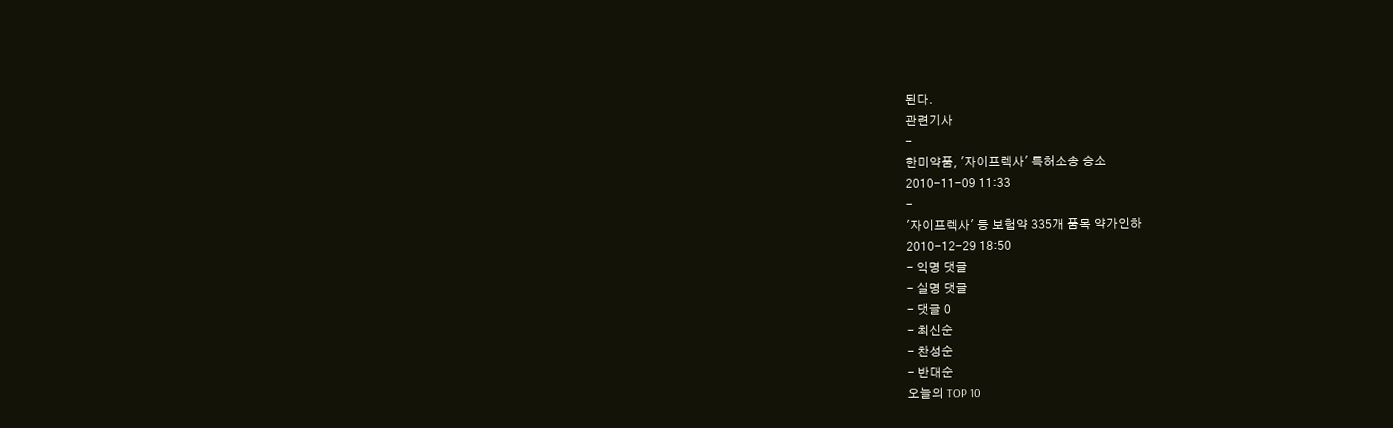된다.
관련기사
-
한미약품, '자이프렉사' 특허소송 승소
2010-11-09 11:33
-
'자이프렉사' 등 보험약 335개 품목 약가인하
2010-12-29 18:50
- 익명 댓글
- 실명 댓글
- 댓글 0
- 최신순
- 찬성순
- 반대순
오늘의 TOP 10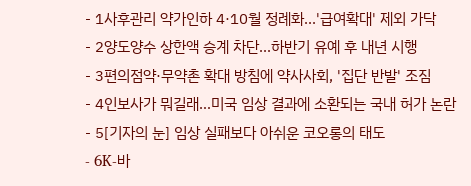- 1사후관리 약가인하 4·10월 정례화...'급여확대' 제외 가닥
- 2양도양수 상한액 승계 차단...하반기 유예 후 내년 시행
- 3편의점약·무약촌 확대 방침에 약사사회, '집단 반발' 조짐
- 4인보사가 뭐길래…미국 임상 결과에 소환되는 국내 허가 논란
- 5[기자의 눈] 임상 실패보다 아쉬운 코오롱의 태도
- 6K-바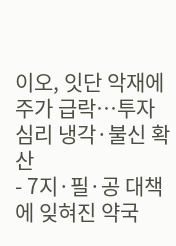이오, 잇단 악재에 주가 급락…투자심리 냉각·불신 확산
- 7지·필·공 대책에 잊혀진 약국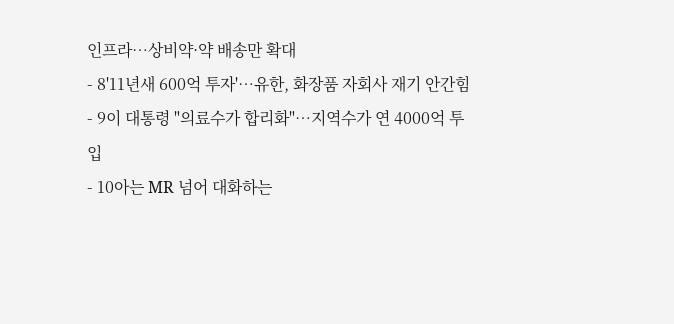인프라…상비약·약 배송만 확대
- 8'11년새 600억 투자'…유한, 화장품 자회사 재기 안간힘
- 9이 대통령 "의료수가 합리화"…지역수가 연 4000억 투입
- 10아는 MR 넘어 대화하는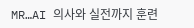MR…AI 의사와 실전까지 훈련